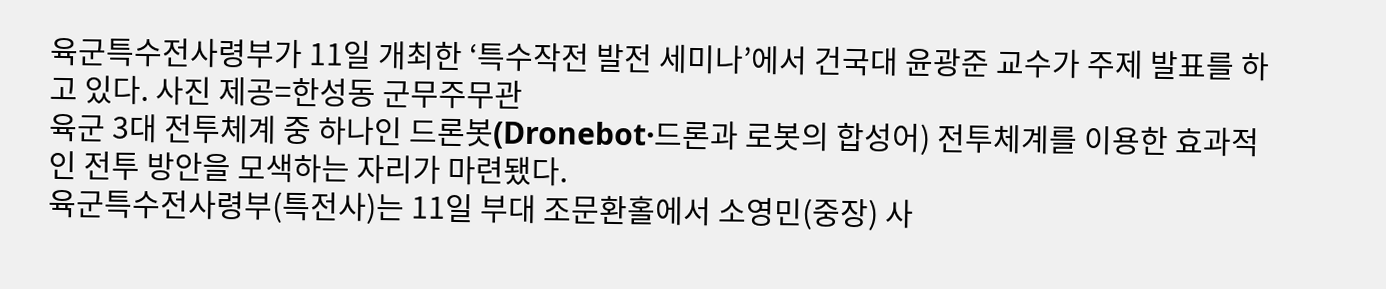육군특수전사령부가 11일 개최한 ‘특수작전 발전 세미나’에서 건국대 윤광준 교수가 주제 발표를 하고 있다. 사진 제공=한성동 군무주무관
육군 3대 전투체계 중 하나인 드론봇(Dronebot·드론과 로봇의 합성어) 전투체계를 이용한 효과적인 전투 방안을 모색하는 자리가 마련됐다.
육군특수전사령부(특전사)는 11일 부대 조문환홀에서 소영민(중장) 사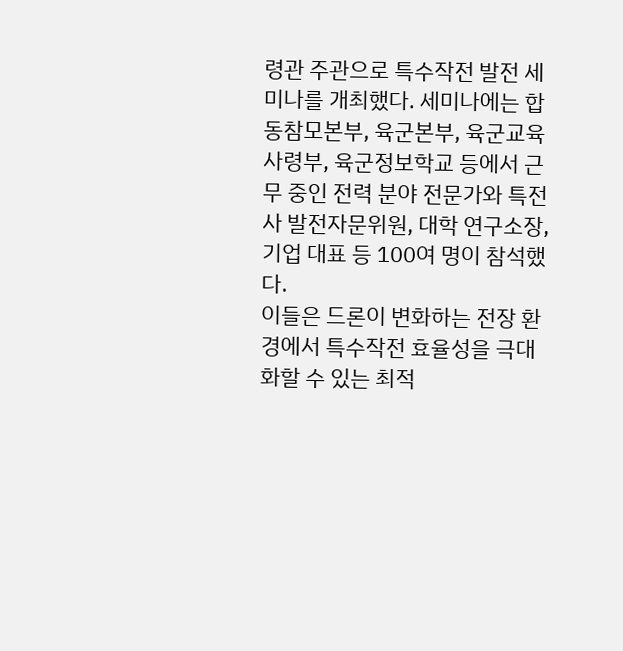령관 주관으로 특수작전 발전 세미나를 개최했다. 세미나에는 합동참모본부, 육군본부, 육군교육사령부, 육군정보학교 등에서 근무 중인 전력 분야 전문가와 특전사 발전자문위원, 대학 연구소장, 기업 대표 등 100여 명이 참석했다.
이들은 드론이 변화하는 전장 환경에서 특수작전 효율성을 극대화할 수 있는 최적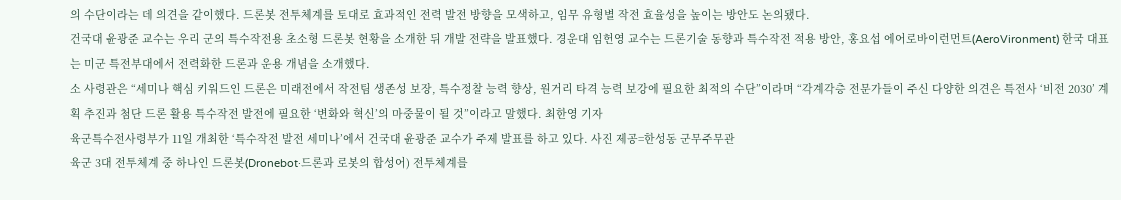의 수단이라는 데 의견을 같이했다. 드론봇 전투체계를 토대로 효과적인 전력 발전 방향을 모색하고, 임무 유형별 작전 효율성을 높이는 방안도 논의됐다.
건국대 윤광준 교수는 우리 군의 특수작전용 초소형 드론봇 현황을 소개한 뒤 개발 전략을 발표했다. 경운대 임헌영 교수는 드론기술 동향과 특수작전 적용 방안, 홍요섭 에어로바이런먼트(AeroVironment) 한국 대표는 미군 특전부대에서 전력화한 드론과 운용 개념을 소개했다.
소 사령관은 “세미나 핵심 키워드인 드론은 미래전에서 작전팀 생존성 보장, 특수정찰 능력 향상, 원거리 타격 능력 보강에 필요한 최적의 수단”이라며 “각계각층 전문가들이 주신 다양한 의견은 특전사 ‘비전 2030’ 계획 추진과 첨단 드론 활용 특수작전 발전에 필요한 ‘변화와 혁신’의 마중물이 될 것”이라고 말했다. 최한영 기자
육군특수전사령부가 11일 개최한 ‘특수작전 발전 세미나’에서 건국대 윤광준 교수가 주제 발표를 하고 있다. 사진 제공=한성동 군무주무관
육군 3대 전투체계 중 하나인 드론봇(Dronebot·드론과 로봇의 합성어) 전투체계를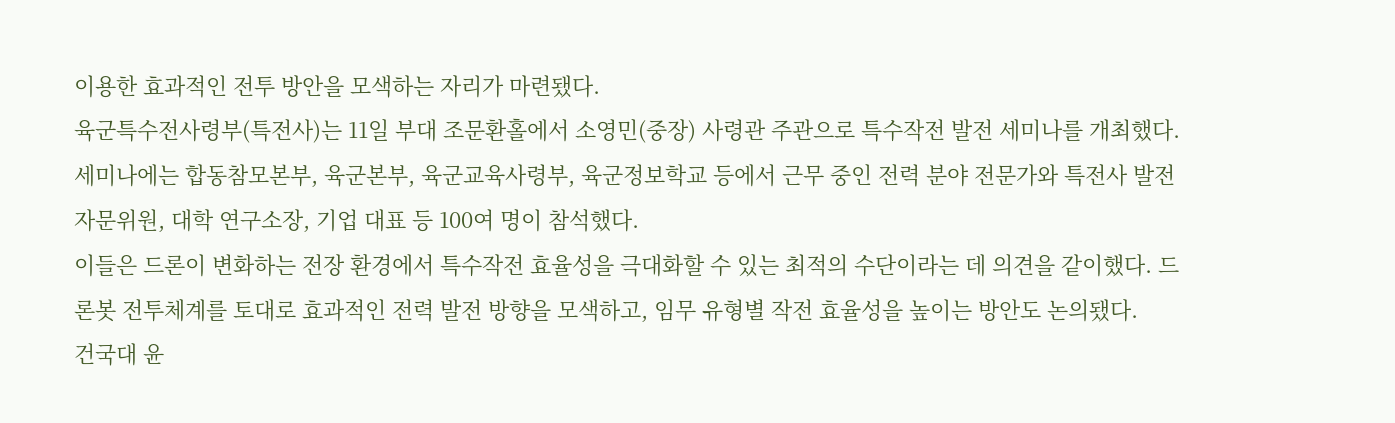이용한 효과적인 전투 방안을 모색하는 자리가 마련됐다.
육군특수전사령부(특전사)는 11일 부대 조문환홀에서 소영민(중장) 사령관 주관으로 특수작전 발전 세미나를 개최했다. 세미나에는 합동참모본부, 육군본부, 육군교육사령부, 육군정보학교 등에서 근무 중인 전력 분야 전문가와 특전사 발전자문위원, 대학 연구소장, 기업 대표 등 100여 명이 참석했다.
이들은 드론이 변화하는 전장 환경에서 특수작전 효율성을 극대화할 수 있는 최적의 수단이라는 데 의견을 같이했다. 드론봇 전투체계를 토대로 효과적인 전력 발전 방향을 모색하고, 임무 유형별 작전 효율성을 높이는 방안도 논의됐다.
건국대 윤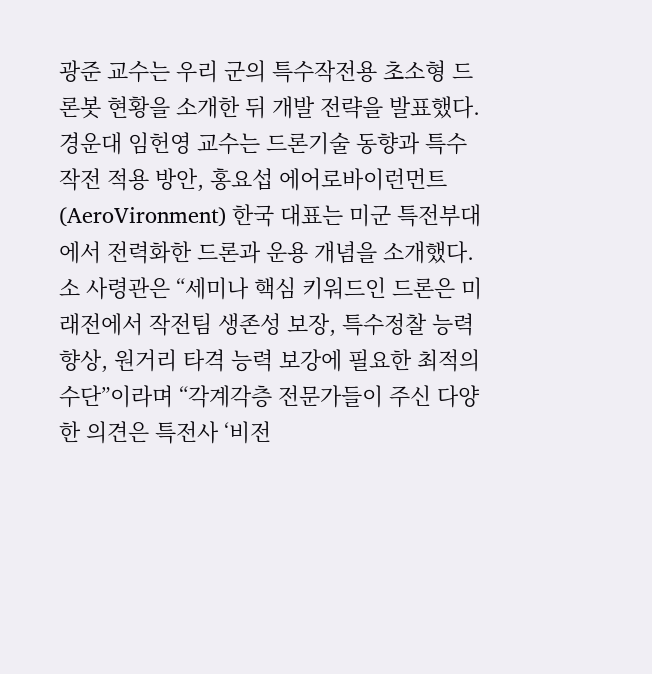광준 교수는 우리 군의 특수작전용 초소형 드론봇 현황을 소개한 뒤 개발 전략을 발표했다. 경운대 임헌영 교수는 드론기술 동향과 특수작전 적용 방안, 홍요섭 에어로바이런먼트(AeroVironment) 한국 대표는 미군 특전부대에서 전력화한 드론과 운용 개념을 소개했다.
소 사령관은 “세미나 핵심 키워드인 드론은 미래전에서 작전팀 생존성 보장, 특수정찰 능력 향상, 원거리 타격 능력 보강에 필요한 최적의 수단”이라며 “각계각층 전문가들이 주신 다양한 의견은 특전사 ‘비전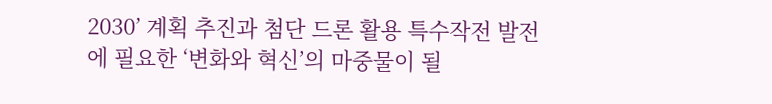2030’ 계획 추진과 첨단 드론 활용 특수작전 발전에 필요한 ‘변화와 혁신’의 마중물이 될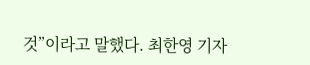것”이라고 말했다. 최한영 기자